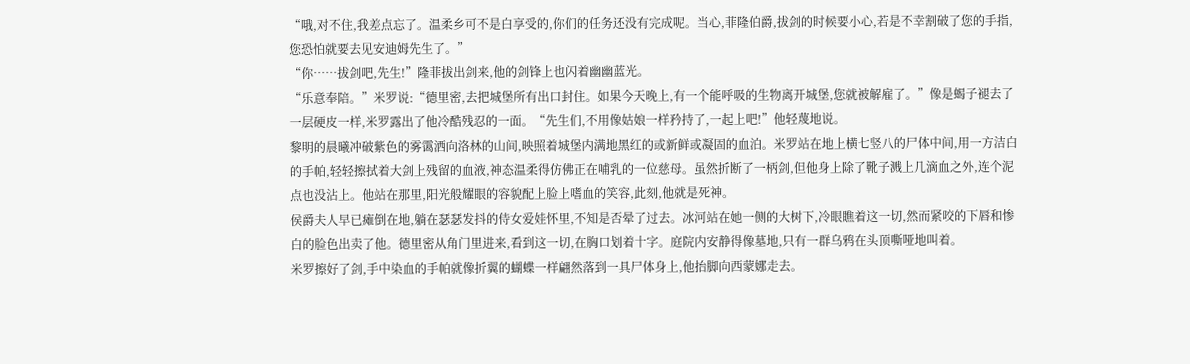“哦,对不住,我差点忘了。温柔乡可不是白享受的,你们的任务还没有完成呢。当心,菲隆伯爵,拔剑的时候要小心,若是不幸割破了您的手指,您恐怕就要去见安迪姆先生了。”
“你……拔剑吧,先生!”隆菲拔出剑来,他的剑锋上也闪着幽幽蓝光。
“乐意奉陪。”米罗说:“德里密,去把城堡所有出口封住。如果今天晚上,有一个能呼吸的生物离开城堡,您就被解雇了。”像是蝎子褪去了一层硬皮一样,米罗露出了他冷酷残忍的一面。“先生们,不用像姑娘一样矜持了,一起上吧!”他轻蔑地说。
黎明的晨曦冲破紫色的雾霭洒向洛林的山间,映照着城堡内满地黑红的或新鲜或凝固的血泊。米罗站在地上横七竖八的尸体中间,用一方洁白的手帕,轻轻擦拭着大剑上残留的血液,神态温柔得仿佛正在哺乳的一位慈母。虽然折断了一柄剑,但他身上除了靴子溅上几滴血之外,连个泥点也没沾上。他站在那里,阳光般耀眼的容貌配上脸上嗜血的笑容,此刻,他就是死神。
侯爵夫人早已瘫倒在地,躺在瑟瑟发抖的侍女爱娃怀里,不知是否晕了过去。冰河站在她一侧的大树下,冷眼瞧着这一切,然而紧咬的下唇和惨白的脸色出卖了他。德里密从角门里进来,看到这一切,在胸口划着十字。庭院内安静得像墓地,只有一群乌鸦在头顶嘶哑地叫着。
米罗擦好了剑,手中染血的手帕就像折翼的蝴蝶一样翩然落到一具尸体身上,他抬脚向西蒙娜走去。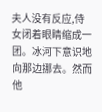夫人没有反应,侍女闭着眼睛缩成一团。冰河下意识地向那边挪去。然而他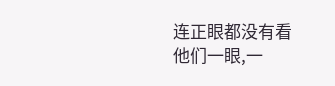连正眼都没有看他们一眼,一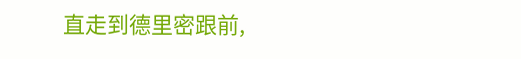直走到德里密跟前,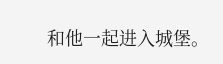和他一起进入城堡。